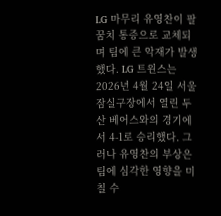LG 마무리 유영찬이 팔꿈치 통증으로 교체되며 팀에 큰 악재가 발생했다. LG 트윈스는 2026년 4월 24일 서울 잠실구장에서 열린 두산 베어스와의 경기에서 4-1로 승리했다. 그러나 유영찬의 부상은 팀에 심각한 영향을 미칠 수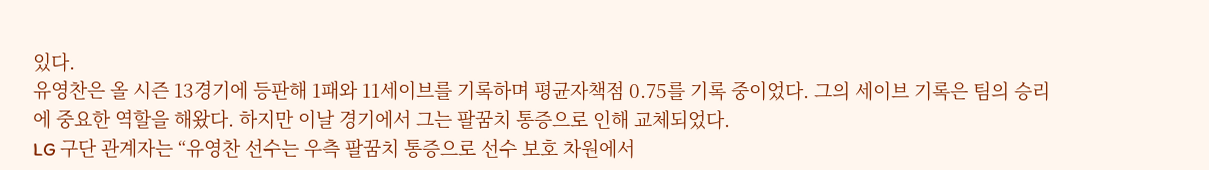있다.
유영찬은 올 시즌 13경기에 등판해 1패와 11세이브를 기록하며 평균자책점 0.75를 기록 중이었다. 그의 세이브 기록은 팀의 승리에 중요한 역할을 해왔다. 하지만 이날 경기에서 그는 팔꿈치 통증으로 인해 교체되었다.
LG 구단 관계자는 “유영찬 선수는 우측 팔꿈치 통증으로 선수 보호 차원에서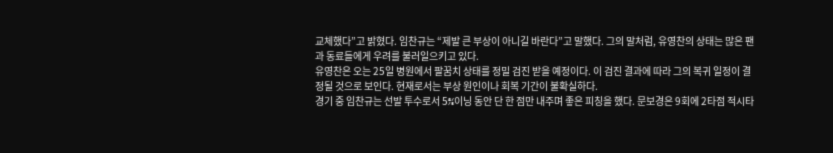교체했다”고 밝혔다. 임찬규는 “제발 큰 부상이 아니길 바란다”고 말했다. 그의 말처럼, 유영찬의 상태는 많은 팬과 동료들에게 우려를 불러일으키고 있다.
유영찬은 오는 25일 병원에서 팔꿈치 상태를 정밀 검진 받을 예정이다. 이 검진 결과에 따라 그의 복귀 일정이 결정될 것으로 보인다. 현재로서는 부상 원인이나 회복 기간이 불확실하다.
경기 중 임찬규는 선발 투수로서 5⅔이닝 동안 단 한 점만 내주며 좋은 피칭을 했다. 문보경은 9회에 2타점 적시타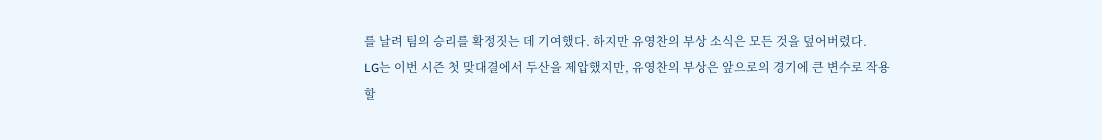를 날려 팀의 승리를 확정짓는 데 기여했다. 하지만 유영찬의 부상 소식은 모든 것을 덮어버렸다.
LG는 이번 시즌 첫 맞대결에서 두산을 제압했지만, 유영찬의 부상은 앞으로의 경기에 큰 변수로 작용할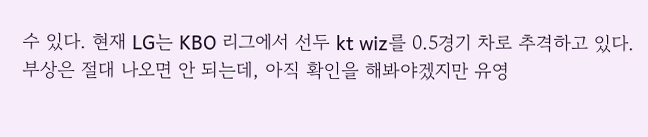수 있다. 현재 LG는 KBO 리그에서 선두 kt wiz를 0.5경기 차로 추격하고 있다.
부상은 절대 나오면 안 되는데, 아직 확인을 해봐야겠지만 유영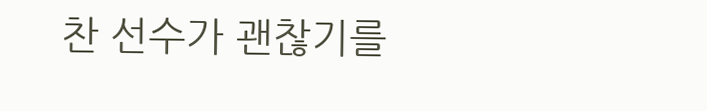찬 선수가 괜찮기를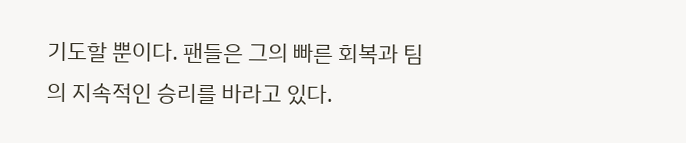기도할 뿐이다. 팬들은 그의 빠른 회복과 팀의 지속적인 승리를 바라고 있다.